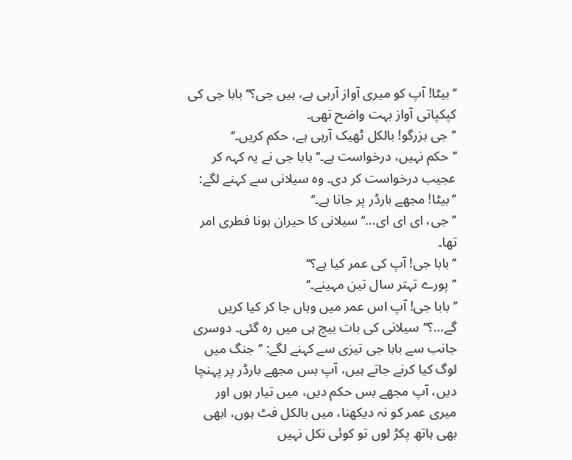’’بیٹا! آپ کو میری آواز آرہی ہے، ہیں جی؟‘‘ بابا جی کی کپکپاتی آواز بہت واضح تھی۔
’’جی بزرگو! بالکل ٹھیک آرہی ہے، حکم کریں۔‘‘
’’حکم نہیں، درخواست ہے۔‘‘ بابا جی نے یہ کہہ کر عجیب درخواست کر دی۔ وہ سیلانی سے کہنے لگے: ’’بیٹا! مجھے بارڈر پر جانا ہے۔‘‘
’’جی، ای ای ای…‘‘ سیلانی کا حیران ہونا فطری امر تھا۔
’’بابا جی! آپ کی عمر کیا ہے؟‘‘
’’پورے تہتر سال تین مہینے۔‘‘
’’بابا جی! آپ اس عمر میں وہاں جا کر کیا کریں گے…؟‘‘ سیلانی کی بات بیچ ہی میں رہ گئی۔ دوسری جانب سے بابا جی تیزی سے کہنے لگے: ’’جنگ میں لوگ کیا کرنے جاتے ہیں، آپ بس مجھے بارڈر پر پہنچا دیں، آپ مجھے بس حکم دیں، میں تیار ہوں اور میری عمر کو نہ دیکھنا، میں بالکل فٹ ہوں، ابھی بھی ہاتھ پکڑ لوں تو کوئی نکل نہیں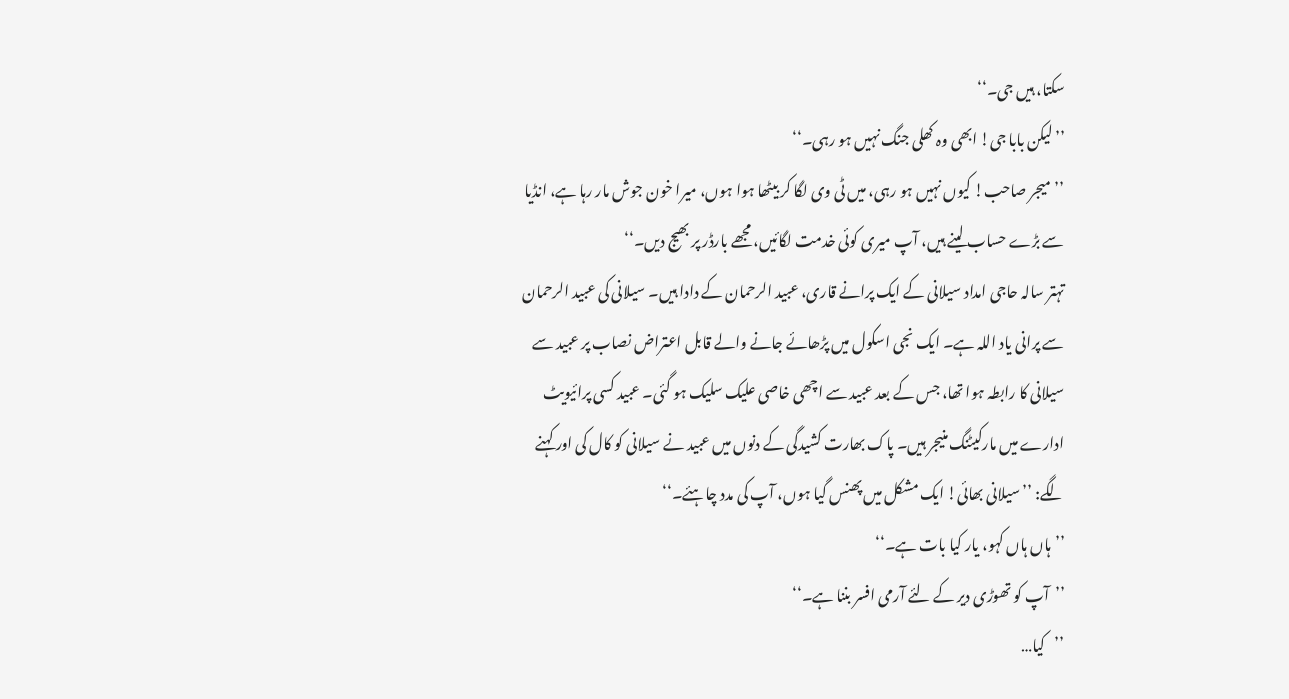سکتا، ہیں جی۔‘‘
’’لیکن بابا جی! ابھی وہ کھلی جنگ نہیں ہو رہی۔‘‘
’’میجر صاحب! کیوں نہیں ہو رہی، میں ٹی وی لگا کر بیٹھا ہوا ہوں، میرا خون جوش مار رہا ہے، انڈیا سے بڑے حساب لینے ہیں، آپ میری کوئی خدمت لگائیں، مجھے بارڈر پر بھیج دیں۔‘‘
تہتر سالہ حاجی امداد سیلانی کے ایک پرانے قاری، عبید الرحمان کے دادا ہیں۔ سیلانی کی عبید الرحمان سے پرانی یاد اللہ ہے۔ ایک نجی اسکول میں پڑھائے جانے والے قابل اعتراض نصاب پر عبید سے سیلانی کا رابطہ ہوا تھا، جس کے بعد عبید سے اچھی خاصی علیک سلیک ہو گئی۔ عبید کسی پرائیویٹ ادارے میں مارکیٹنگ منیجر ہیں۔ پاک بھارت کشیدگی کے دنوں میں عبید نے سیلانی کو کال کی اور کہنے لگے: ’’سیلانی بھائی! ایک مشکل میں پھنس گیا ہوں، آپ کی مدد چاہئے۔‘‘
’’ہاں ہاں کہو، یار کیا بات ہے۔‘‘
’’آپ کو تھوڑی دیر کے لئے آرمی افسر بننا ہے۔‘‘
’’کیا…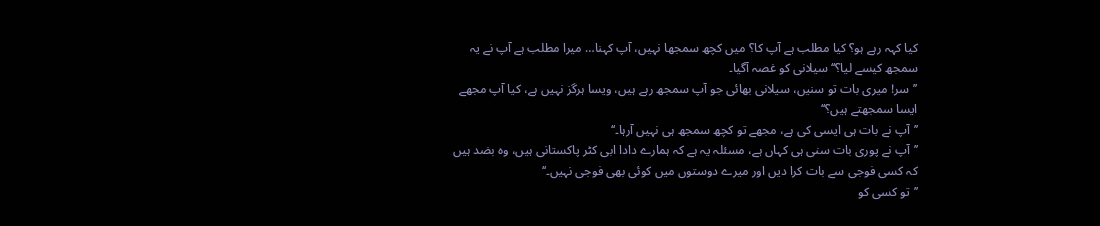کیا کہہ رہے ہو؟ کیا مطلب ہے آپ کا؟ میں کچھ سمجھا نہیں، آپ کہنا… میرا مطلب ہے آپ نے یہ سمجھ کیسے لیا؟‘‘ سیلانی کو غصہ آگیا۔
’’سر! میری بات تو سنیں، سیلانی بھائی جو آپ سمجھ رہے ہیں، ویسا ہرگز نہیں ہے، کیا آپ مجھے ایسا سمجھتے ہیں؟‘‘
’’آپ نے بات ہی ایسی کی ہے، مجھے تو کچھ سمجھ ہی نہیں آرہا۔‘‘
’’آپ نے پوری بات سنی ہی کہاں ہے، مسئلہ یہ ہے کہ ہمارے دادا ابی کٹر پاکستانی ہیں، وہ بضد ہیں کہ کسی فوجی سے بات کرا دیں اور میرے دوستوں میں کوئی بھی فوجی نہیں۔‘‘
’’تو کسی کو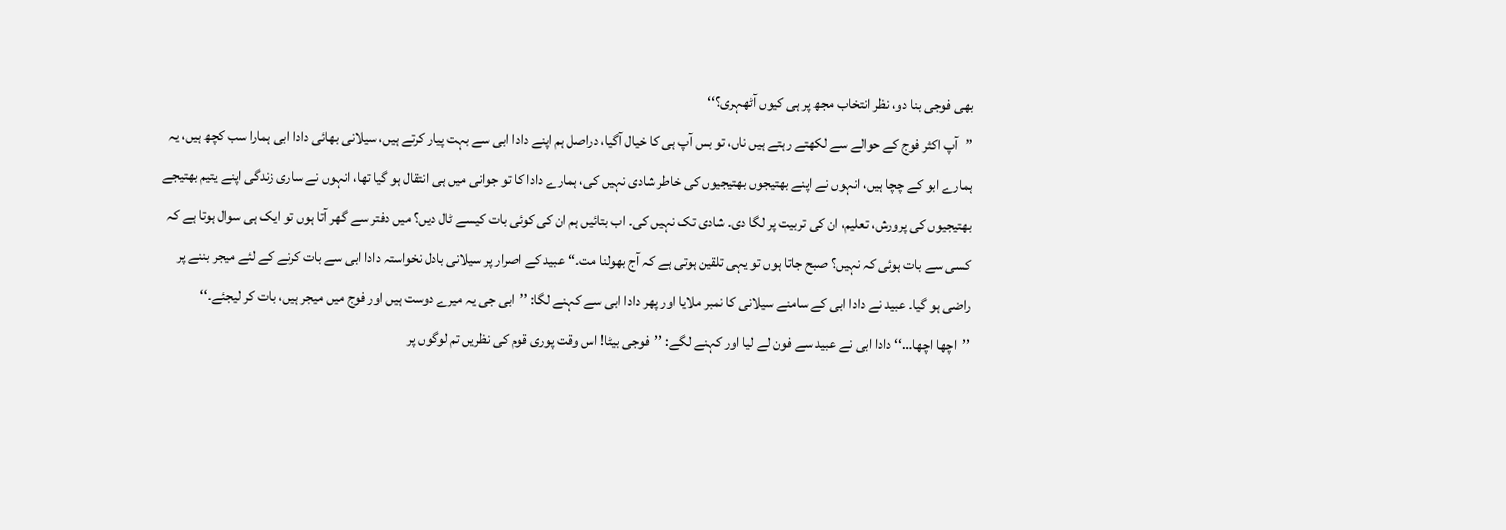بھی فوجی بنا دو، نظر انتخاب مجھ پر ہی کیوں آٹھہری؟‘‘
’’آپ اکثر فوج کے حوالے سے لکھتے رہتے ہیں ناں، تو بس آپ ہی کا خیال آگیا، دراصل ہم اپنے دادا ابی سے بہت پیار کرتے ہیں، سیلانی بھائی دادا ابی ہمارا سب کچھ ہیں، یہ ہمارے ابو کے چچا ہیں، انہوں نے اپنے بھتیجوں بھتیجیوں کی خاطر شادی نہیں کی، ہمارے دادا کا تو جوانی میں ہی انتقال ہو گیا تھا، انہوں نے ساری زندگی اپنے یتیم بھتیجے بھتیجیوں کی پرورش، تعلیم، ان کی تربیت پر لگا دی۔ شادی تک نہیں کی۔ اب بتائیں ہم ان کی کوئی بات کیسے ٹال دیں؟ میں دفتر سے گھر آتا ہوں تو ایک ہی سوال ہوتا ہے کہ کسی سے بات ہوئی کہ نہیں؟ صبح جاتا ہوں تو یہی تلقین ہوتی ہے کہ آج بھولنا مت۔‘‘ عبید کے اصرار پر سیلانی بادل نخواستہ دادا ابی سے بات کرنے کے لئے میجر بننے پر راضی ہو گیا۔ عبید نے دادا ابی کے سامنے سیلانی کا نمبر ملایا اور پھر دادا ابی سے کہنے لگا: ’’ابی جی یہ میرے دوست ہیں اور فوج میں میجر ہیں، بات کر لیجئے۔‘‘
’’اچھا اچھا…‘‘ دادا ابی نے عبید سے فون لے لیا اور کہنے لگے: ’’فوجی بیٹا! اس وقت پوری قوم کی نظریں تم لوگوں پر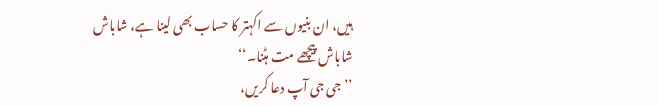ہیں، ان بنیوں سے اکہتر کا حساب بھی لینا ہے، شاباش شاباش پیچھے مت ہٹنا۔‘‘
’’جی جی آپ دعا کریں،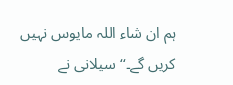ہم ان شاء اللہ مایوس نہیں کریں گے۔‘‘ سیلانی نے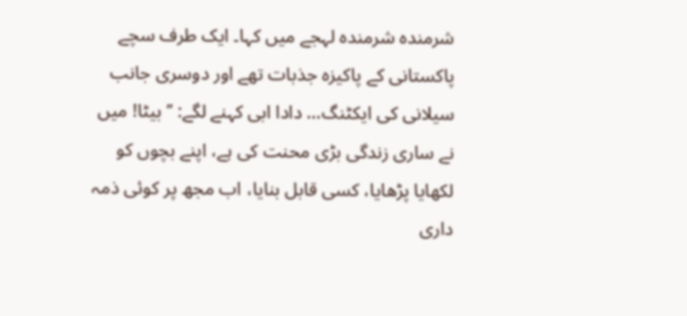شرمندہ شرمندہ لہجے میں کہا۔ ایک طرف سچے پاکستانی کے پاکیزہ جذبات تھے اور دوسری جانب سیلانی کی ایکٹنگ… دادا ابی کہنے لگے: ’’بیٹا! میں نے ساری زندگی بڑی محنت کی ہے، اپنے بچوں کو لکھایا پڑھایا، کسی قابل بنایا، اب مجھ پر کوئی ذمہ داری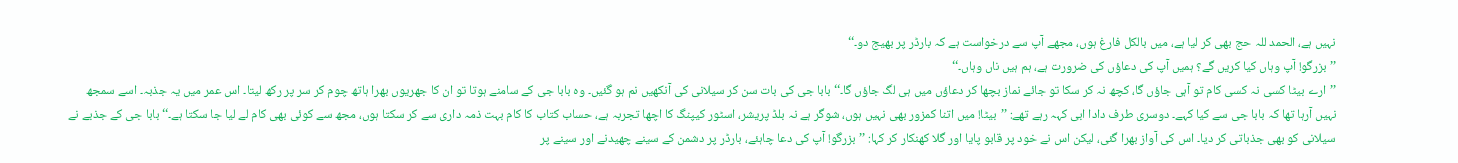نہیں ہے، الحمد للہ حج بھی کر لیا ہے، میں بالکل فارغ ہوں، مجھے آپ سے درخواست ہے کہ بارڈر پر بھیج دو۔‘‘
’’بزرگو! آپ وہاں کیا کریں گے؟ ہمیں آپ کی دعاؤں کی ضرورت ہے، ہم ہیں ناں وہاں۔‘‘
’’ارے بیٹا کسی نہ کسی کام تو آہی جاؤں گا، کچھ نہ کر سکا تو جائے نماز بچھا کر دعاؤں میں ہی لگ جاؤں گا۔‘‘ بابا جی کی بات سن کر سیلانی کی آنکھیں نم ہو گئیں۔ وہ بابا جی کے سامنے ہوتا تو ان کا جھریوں بھرا ہاتھ چوم کر سر پر رکھ لیتا۔ اس عمر میں یہ جذبہ۔ اسے سمجھ نہیں آرہا تھا کہ بابا جی سے کیا کہے۔ دوسری طرف دادا ابی کہہ رہے تھے: ’’بیٹا! میں اتنا کمزور بھی نہیں ہوں، شوگر ہے نہ بلڈ پریشر، اسٹور کیپنگ کا اچھا تجربہ ہے، حساب کتاب کا کام بہت ذمہ داری سے کر سکتا ہوں، مجھ سے کوئی بھی کام لے لیا جا سکتا ہے۔‘‘ بابا جی کے جذبے نے سیلانی کو بھی جذباتی کر دیا۔ اس کی آواز بھرا گئی، لیکن اس نے خود پر قابو پایا اور گلا کھنکار کر کہا: ’’بزرگو! آپ کی دعا چاہئے، بارڈر پر دشمن کے سینے چھیدنے اور سینے پر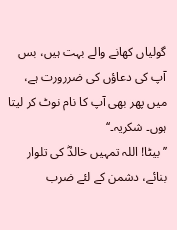گولیاں کھانے والے بہت ہیں، بس آپ کی دعاؤں کی ضررورت ہے، میں پھر بھی آپ کا نام نوٹ کر لیتا ہوں۔ شکریہ۔‘‘
’’بیٹا! اللہ تمہیں خالدؓ کی تلوار بنائے، دشمن کے لئے ضرب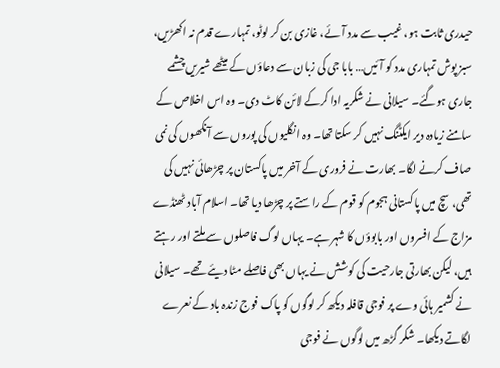حیدری ثابت ہو، غیب سے مدد آئے، غازی بن کر لوٹو، تمہارے قدم نہ اکھڑیں، سبز پوش تمہاری مدد کو آئیں… بابا جی کی زبان سے دعاؤں کے میٹھے شیریں چشمے جاری ہوگئے۔ سیلانی نے شکریہ ادا کرکے لائن کاٹ دی۔ وہ اس اخلاص کے سامنے زیادہ دیر ایکٹنگ نہیں کر سکتا تھا۔ وہ انگلیوں کی پوروں سے آنکھوں کی نمی صاف کرنے لگا۔ بھارت نے فروری کے آخر میں پاکستان پر چڑھائی نہیں کی تھی، سچ میں پاکستانی ہجوم کو قوم کے راستے پر چڑھا دیا تھا۔ اسلام آباد ٹھنڈے مزاج کے افسروں اور بابوؤں کا شہر ہے۔ یہاں لوگ فاصلوں سے ملتے اور رہتے ہیں، لیکن بھارتی جارحیت کی کوشش نے یہاں بھی فاصلے مٹا دیئے تھے۔ سیلانی نے کشمیر ہائی وے پر فوجی قافلہ دیکھ کر لوگوں کو پاک فوج زندہ باد کے نعرے لگاتے دیکھا۔ شکر گڑھ میں لوگوں نے فوجی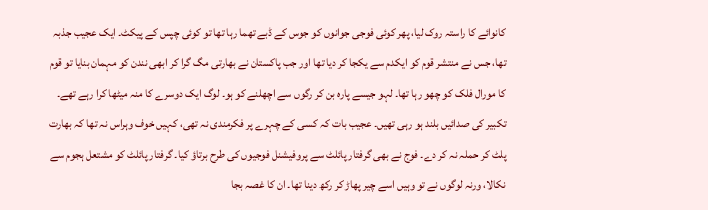کانوائے کا راستہ روک لیا، پھر کوئی فوجی جوانوں کو جوس کے ڈبے تھما رہا تھا تو کوئی چپس کے پیکٹ۔ ایک عجیب جذبہ تھا، جس نے منتشر قوم کو ایکدم سے یکجا کر دیا تھا اور جب پاکستان نے بھارتی مگ گرا کر ابھی نندن کو مہمان بنایا تو قوم کا مورال فلک کو چھو رہا تھا۔ لہو جیسے پارہ بن کر رگوں سے اچھلنے کو ہو۔ لوگ ایک دوسرے کا منہ میٹھا کرا رہے تھے۔ تکبیر کی صدائیں بلند ہو رہی تھیں۔ عجیب بات کہ کسی کے چہرے پر فکرمندی نہ تھی، کہیں خوف وہراس نہ تھا کہ بھارت پلٹ کر حملہ نہ کر دے۔ فوج نے بھی گرفتار پائلٹ سے پروفیشنل فوجیوں کی طرح برتاؤ کیا۔ گرفتار پائلٹ کو مشتعل ہجوم سے نکالا، ورنہ لوگوں نے تو وہیں اسے چیر پھاڑ کر رکھ دینا تھا۔ ان کا غصہ بجا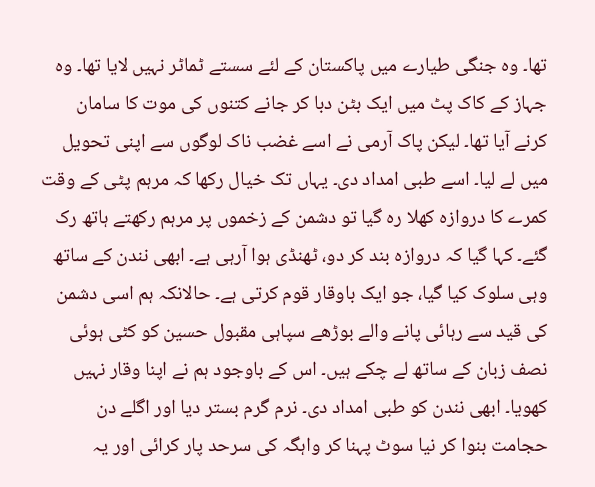تھا۔ وہ جنگی طیارے میں پاکستان کے لئے سستے ٹماٹر نہیں لایا تھا۔ وہ جہاز کے کاک پٹ میں ایک بٹن دبا کر جانے کتنوں کی موت کا سامان کرنے آیا تھا۔ لیکن پاک آرمی نے اسے غضب ناک لوگوں سے اپنی تحویل میں لے لیا۔ اسے طبی امداد دی۔ یہاں تک خیال رکھا کہ مرہم پٹی کے وقت کمرے کا دروازہ کھلا رہ گیا تو دشمن کے زخموں پر مرہم رکھتے ہاتھ رک گئے۔ کہا گیا کہ دروازہ بند کر دو، ٹھنڈی ہوا آرہی ہے۔ ابھی نندن کے ساتھ وہی سلوک کیا گیا، جو ایک باوقار قوم کرتی ہے۔ حالانکہ ہم اسی دشمن کی قید سے رہائی پانے والے بوڑھے سپاہی مقبول حسین کو کٹی ہوئی نصف زبان کے ساتھ لے چکے ہیں۔ اس کے باوجود ہم نے اپنا وقار نہیں کھویا۔ ابھی نندن کو طبی امداد دی۔ نرم گرم بستر دیا اور اگلے دن حجامت بنوا کر نیا سوٹ پہنا کر واہگہ کی سرحد پار کرائی اور یہ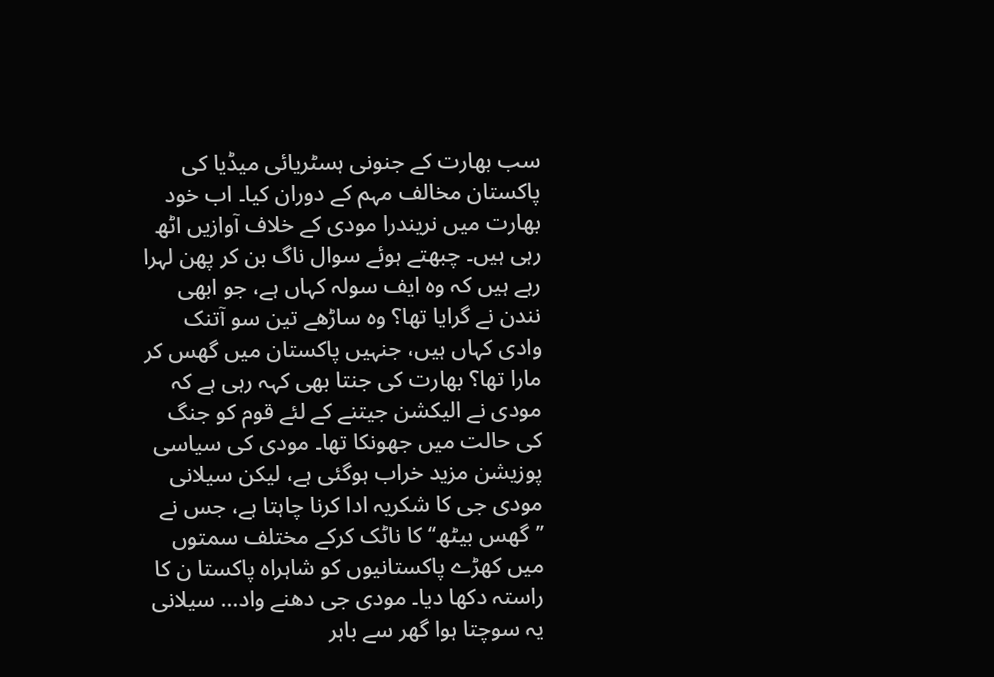سب بھارت کے جنونی ہسٹریائی میڈیا کی پاکستان مخالف مہم کے دوران کیا۔ اب خود بھارت میں نریندرا مودی کے خلاف آوازیں اٹھ رہی ہیں۔ چبھتے ہوئے سوال ناگ بن کر پھن لہرا رہے ہیں کہ وہ ایف سولہ کہاں ہے، جو ابھی نندن نے گرایا تھا؟ وہ ساڑھے تین سو آتنک وادی کہاں ہیں، جنہیں پاکستان میں گھس کر مارا تھا؟ بھارت کی جنتا بھی کہہ رہی ہے کہ مودی نے الیکشن جیتنے کے لئے قوم کو جنگ کی حالت میں جھونکا تھا۔ مودی کی سیاسی پوزیشن مزید خراب ہوگئی ہے، لیکن سیلانی مودی جی کا شکریہ ادا کرنا چاہتا ہے، جس نے ’’گھس بیٹھ‘‘ کا ناٹک کرکے مختلف سمتوں میں کھڑے پاکستانیوں کو شاہراہ پاکستا ن کا راستہ دکھا دیا۔ مودی جی دھنے واد… سیلانی یہ سوچتا ہوا گھر سے باہر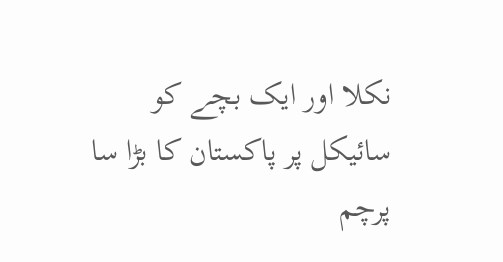نکلا اور ایک بچے کو سائیکل پر پاکستان کا بڑا سا پرچم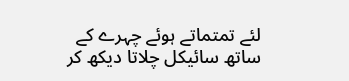لئے تمتماتے ہوئے چہرے کے ساتھ سائیکل چلاتا دیکھ کر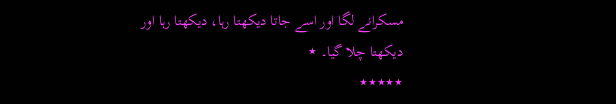مسکرانے لگا اور اسے جاتا دیکھتا رہا، دیکھتا رہا اور دیکھتا چلا گیا۔ ٭
٭٭٭٭٭